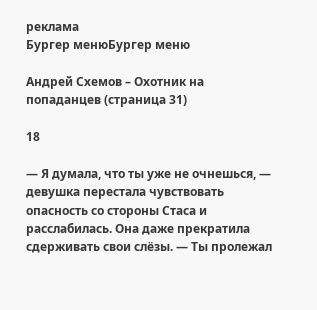реклама
Бургер менюБургер меню

Андрей Схемов – Охотник на попаданцев (страница 31)

18

— Я думала, что ты уже не очнешься, — девушка перестала чувствовать опасность со стороны Стаса и расслабилась. Она даже прекратила сдерживать свои слёзы. — Ты пролежал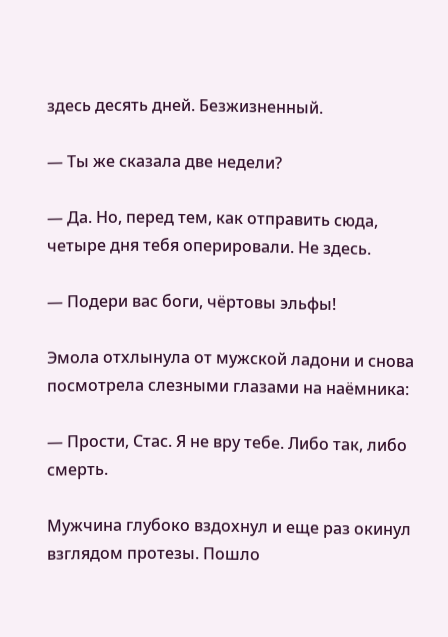здесь десять дней. Безжизненный.

— Ты же сказала две недели?

— Да. Но, перед тем, как отправить сюда, четыре дня тебя оперировали. Не здесь.

— Подери вас боги, чёртовы эльфы!

Эмола отхлынула от мужской ладони и снова посмотрела слезными глазами на наёмника:

— Прости, Стас. Я не вру тебе. Либо так, либо смерть.

Мужчина глубоко вздохнул и еще раз окинул взглядом протезы. Пошло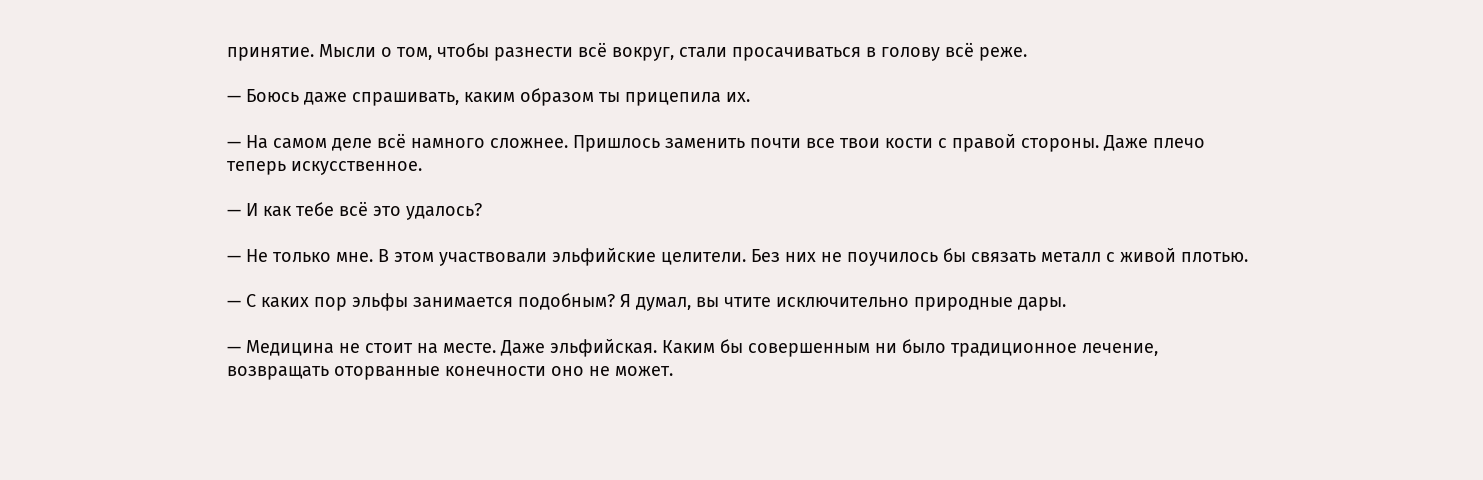принятие. Мысли о том, чтобы разнести всё вокруг, стали просачиваться в голову всё реже.

— Боюсь даже спрашивать, каким образом ты прицепила их.

— На самом деле всё намного сложнее. Пришлось заменить почти все твои кости с правой стороны. Даже плечо теперь искусственное.

— И как тебе всё это удалось?

— Не только мне. В этом участвовали эльфийские целители. Без них не поучилось бы связать металл с живой плотью.

— С каких пор эльфы занимается подобным? Я думал, вы чтите исключительно природные дары.

— Медицина не стоит на месте. Даже эльфийская. Каким бы совершенным ни было традиционное лечение, возвращать оторванные конечности оно не может.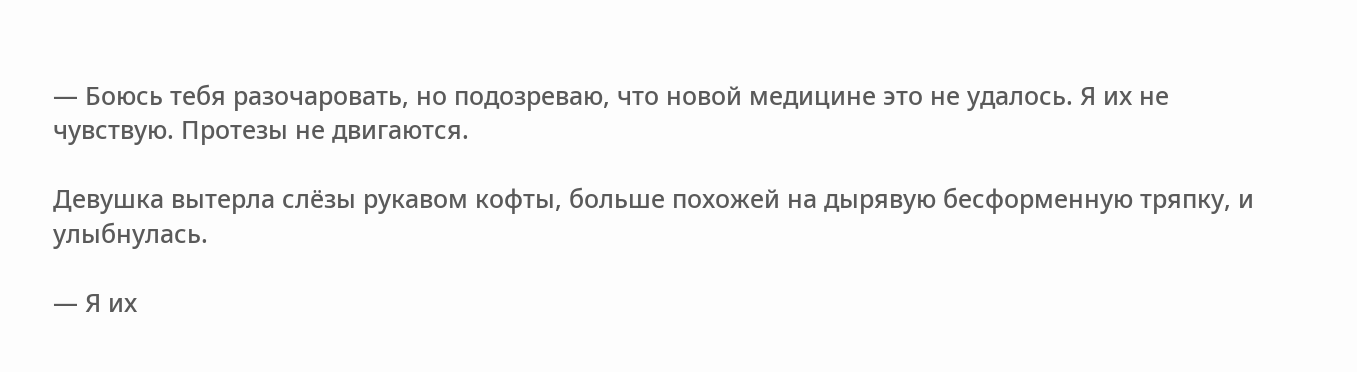— Боюсь тебя разочаровать, но подозреваю, что новой медицине это не удалось. Я их не чувствую. Протезы не двигаются.

Девушка вытерла слёзы рукавом кофты, больше похожей на дырявую бесформенную тряпку, и улыбнулась.

— Я их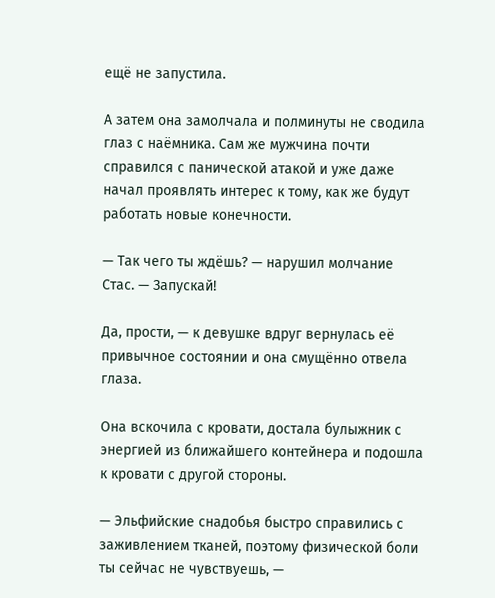ещё не запустила.

А затем она замолчала и полминуты не сводила глаз с наёмника. Сам же мужчина почти справился с панической атакой и уже даже начал проявлять интерес к тому, как же будут работать новые конечности.

— Так чего ты ждёшь? — нарушил молчание Стас. — Запускай!

Да, прости, — к девушке вдруг вернулась её привычное состоянии и она смущённо отвела глаза.

Она вскочила с кровати, достала булыжник с энергией из ближайшего контейнера и подошла к кровати с другой стороны.

— Эльфийские снадобья быстро справились с заживлением тканей, поэтому физической боли ты сейчас не чувствуешь, —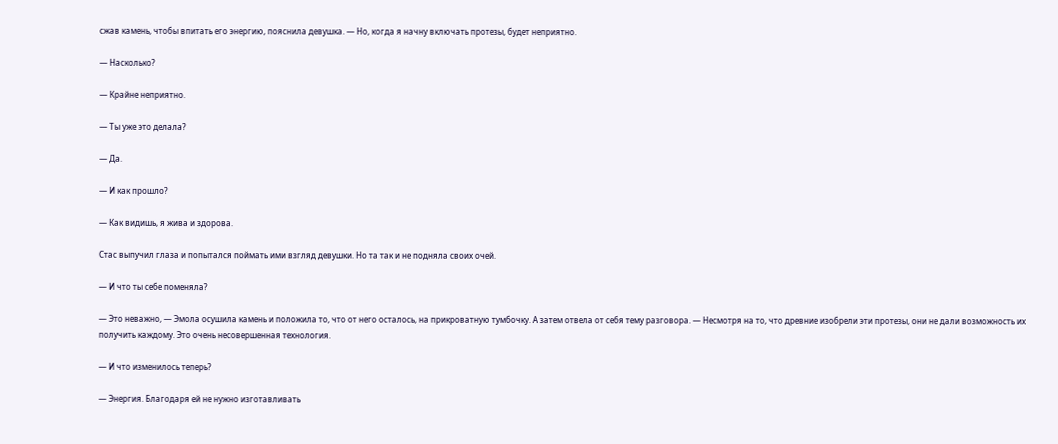сжав камень, чтобы впитать его энергию, пояснила девушка. — Но, когда я начну включать протезы, будет неприятно.

— Насколько?

— Крайне неприятно.

— Ты уже это делала?

— Да.

— И как прошло?

— Как видишь, я жива и здорова.

Стас выпучил глаза и попытался поймать ими взгляд девушки. Но та так и не подняла своих очей.

— И что ты себе поменяла?

— Это неважно, — Эмола осушила камень и положила то, что от него осталось, на прикроватную тумбочку. А затем отвела от себя тему разговора. — Несмотря на то, что древние изобрели эти протезы, они не дали возможность их получить каждому. Это очень несовершенная технология.

— И что изменилось теперь?

— Энергия. Благодаря ей не нужно изготавливать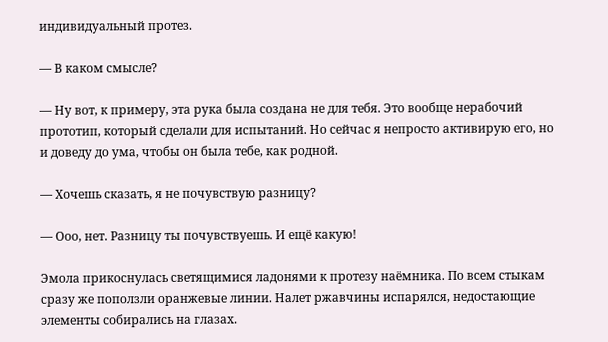индивидуальный протез.

— В каком смысле?

— Ну вот, к примеру, эта рука была создана не для тебя. Это вообще нерабочий прототип, который сделали для испытаний. Но сейчас я непросто активирую его, но и доведу до ума, чтобы он была тебе, как родной.

— Хочешь сказать, я не почувствую разницу?

— Ооо, нет. Разницу ты почувствуешь. И ещё какую!

Эмола прикоснулась светящимися ладонями к протезу наёмника. По всем стыкам сразу же поползли оранжевые линии. Налет ржавчины испарялся, недостающие элементы собирались на глазах.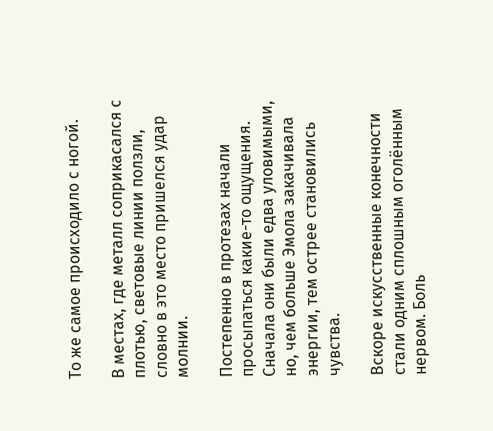То же самое происходило с ногой.

В местах, где металл соприкасался с плотью, световые линии ползли, словно в это место пришелся удар молнии.

Постепенно в протезах начали просыпаться какие-то ощущения. Сначала они были едва уловимыми, но, чем больше Эмола закачивала энергии, тем острее становились чувства.

Вскоре искусственные конечности стали одним сплошным оголённым нервом. Боль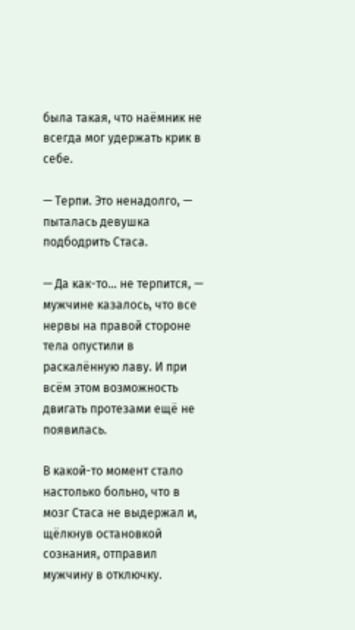была такая, что наёмник не всегда мог удержать крик в себе.

— Терпи. Это ненадолго, — пыталась девушка подбодрить Стаса.

— Да как-то… не терпится, — мужчине казалось, что все нервы на правой стороне тела опустили в раскалённую лаву. И при всём этом возможность двигать протезами ещё не появилась.

В какой-то момент стало настолько больно, что в мозг Стаса не выдержал и, щёлкнув остановкой сознания, отправил мужчину в отключку.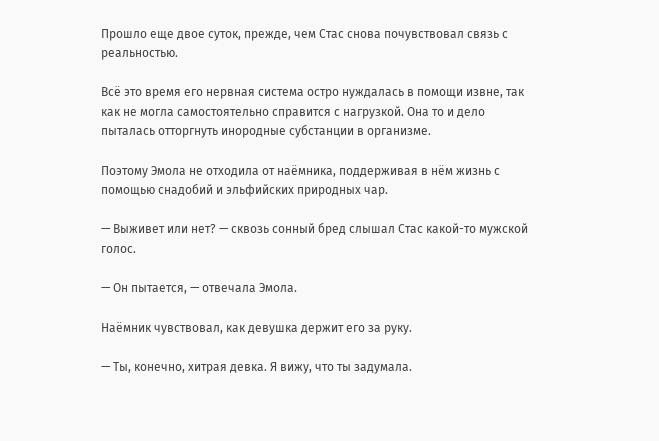Прошло еще двое суток, прежде, чем Стас снова почувствовал связь с реальностью.

Всё это время его нервная система остро нуждалась в помощи извне, так как не могла самостоятельно справится с нагрузкой. Она то и дело пыталась отторгнуть инородные субстанции в организме.

Поэтому Эмола не отходила от наёмника, поддерживая в нём жизнь с помощью снадобий и эльфийских природных чар.

— Выживет или нет? — сквозь сонный бред слышал Стас какой-то мужской голос.

— Он пытается, — отвечала Эмола.

Наёмник чувствовал, как девушка держит его за руку.

— Ты, конечно, хитрая девка. Я вижу, что ты задумала.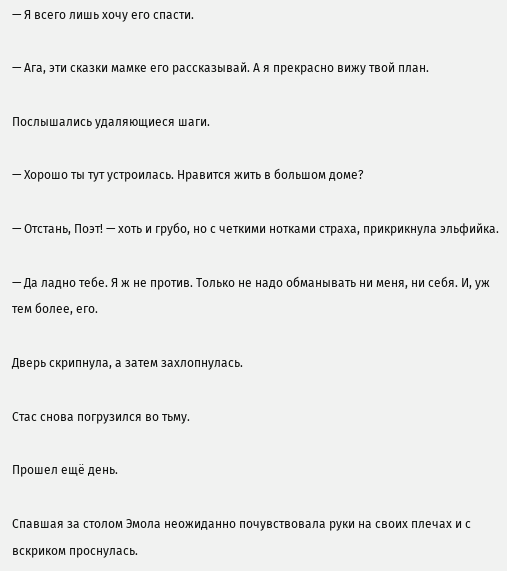— Я всего лишь хочу его спасти.

— Ага, эти сказки мамке его рассказывай. А я прекрасно вижу твой план.

Послышались удаляющиеся шаги.

— Хорошо ты тут устроилась. Нравится жить в большом доме?

— Отстань, Поэт! — хоть и грубо, но с четкими нотками страха, прикрикнула эльфийка.

— Да ладно тебе. Я ж не против. Только не надо обманывать ни меня, ни себя. И, уж тем более, его.

Дверь скрипнула, а затем захлопнулась.

Стас снова погрузился во тьму.

Прошел ещё день.

Спавшая за столом Эмола неожиданно почувствовала руки на своих плечах и с вскриком проснулась.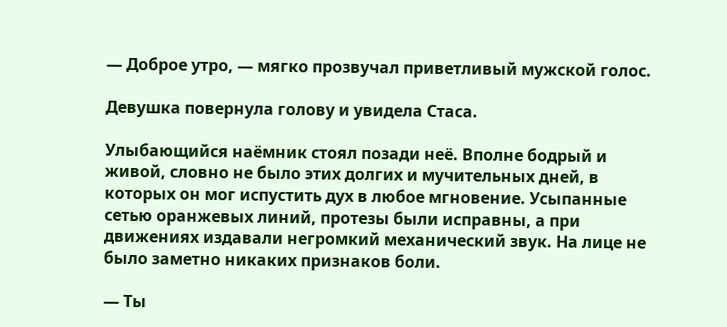— Доброе утро, — мягко прозвучал приветливый мужской голос.

Девушка повернула голову и увидела Стаса.

Улыбающийся наёмник стоял позади неё. Вполне бодрый и живой, словно не было этих долгих и мучительных дней, в которых он мог испустить дух в любое мгновение. Усыпанные сетью оранжевых линий, протезы были исправны, а при движениях издавали негромкий механический звук. На лице не было заметно никаких признаков боли.

— Ты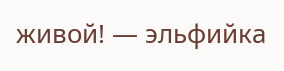живой! — эльфийка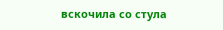вскочила со стула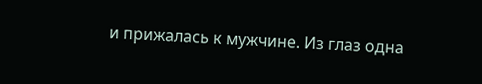и прижалась к мужчине. Из глаз одна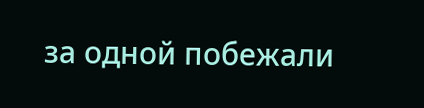за одной побежали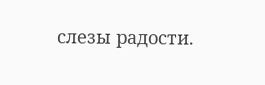слезы радости.